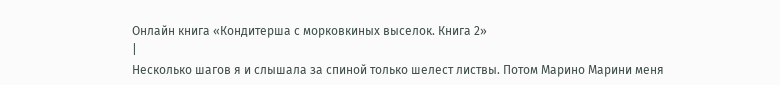Онлайн книга «Кондитерша с морковкиных выселок. Книга 2»
|
Несколько шагов я и слышала за спиной только шелест листвы. Потом Марино Марини меня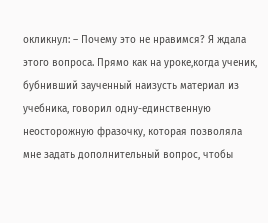окликнул: – Почему это не нравимся? Я ждала этого вопроса. Прямо как на уроке,когда ученик, бубнивший заученный наизусть материал из учебника, говорил одну-единственную неосторожную фразочку, которая позволяла мне задать дополнительный вопрос, чтобы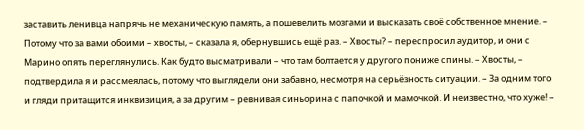заставить ленивца напрячь не механическую память, а пошевелить мозгами и высказать своё собственное мнение. – Потому что за вами обоими – хвосты, – сказала я, обернувшись ещё раз. – Хвосты? – переспросил аудитор, и они с Марино опять переглянулись. Как будто высматривали – что там болтается у другого пониже спины. – Хвосты, – подтвердила я и рассмеялась, потому что выглядели они забавно, несмотря на серьёзность ситуации. – За одним того и гляди притащится инквизиция, а за другим – ревнивая синьорина с папочкой и мамочкой. И неизвестно, что хуже! –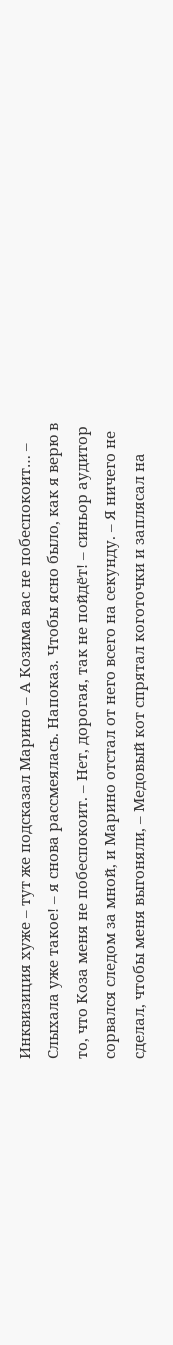Инквизиция хуже – тут же подсказал Марино – А Козима вас не побеспокоит… – Слыхала уже такое! – я снова рассмеялась. Напоказ. Чтобы ясно было, как я верю в то, что Коза меня не побеспокоит. – Нет, дорогая, так не пойдёт! – синьор аудитор сорвался следом за мной, и Марино отстал от него всего на секунду. – Я ничего не сделал, чтобы меня выгоняли, – Медовый кот спрятал коготочки и заплясал на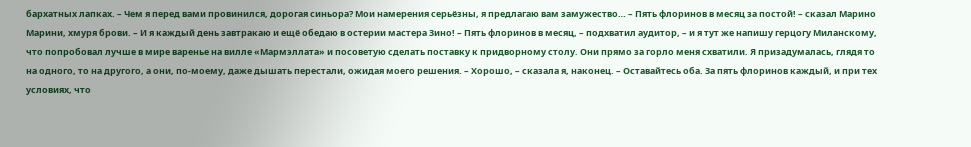бархатных лапках. – Чем я перед вами провинился, дорогая синьора? Мои намерения серьёзны, я предлагаю вам замужество… – Пять флоринов в месяц за постой! – сказал Марино Марини, хмуря брови. – И я каждый день завтракаю и ещё обедаю в остерии мастера Зино! – Пять флоринов в месяц, – подхватил аудитор, – и я тут же напишу герцогу Миланскому, что попробовал лучше в мире варенье на вилле «Мармэллата» и посоветую сделать поставку к придворному столу. Они прямо за горло меня схватили. Я призадумалась, глядя то на одного, то на другого, а они, по-моему, даже дышать перестали, ожидая моего решения. – Хорошо, – сказала я, наконец. – Оставайтесь оба. За пять флоринов каждый, и при тех условиях, что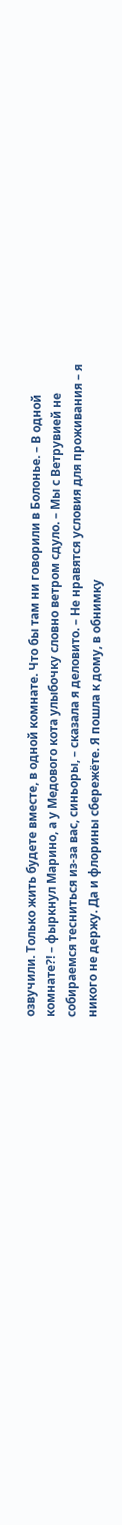озвучили. Только жить будете вместе, в одной комнате. Что бы там ни говорили в Болонье. – В одной комнате?! – фыркнул Марино, а у Медового кота улыбочку словно ветром сдуло. – Мы с Ветрувией не собираемся тесниться из-за вас, синьоры, – сказала я деловито. – Не нравятся условия для проживания – я никого не держу. Да и флорины сбережёте. Я пошла к дому, в обнимку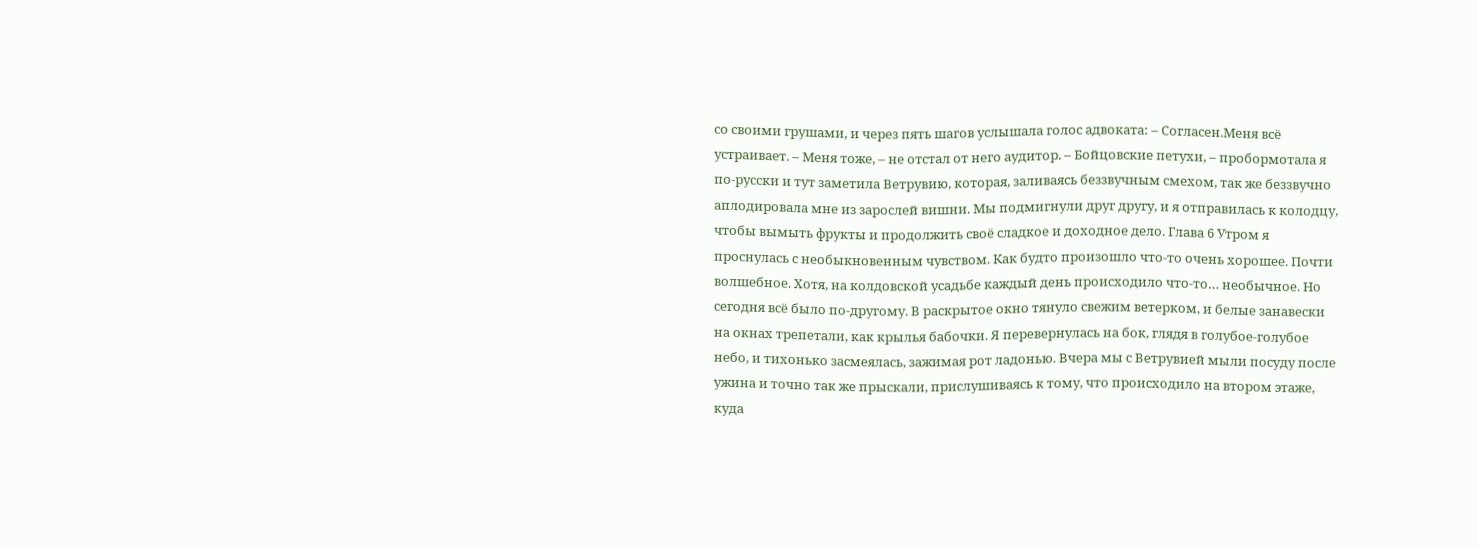со своими грушами, и через пять шагов услышала голос адвоката: – Согласен.Меня всё устраивает. – Меня тоже, – не отстал от него аудитор. – Бойцовские петухи, – пробормотала я по-русски и тут заметила Ветрувию, которая, заливаясь беззвучным смехом, так же беззвучно аплодировала мне из зарослей вишни. Мы подмигнули друг другу, и я отправилась к колодцу, чтобы вымыть фрукты и продолжить своё сладкое и доходное дело. Глава 6 Утром я проснулась с необыкновенным чувством. Как будто произошло что-то очень хорошее. Почти волшебное. Хотя, на колдовской усадьбе каждый день происходило что-то… необычное. Но сегодня всё было по-другому. В раскрытое окно тянуло свежим ветерком, и белые занавески на окнах трепетали, как крылья бабочки. Я перевернулась на бок, глядя в голубое-голубое небо, и тихонько засмеялась, зажимая рот ладонью. Вчера мы с Ветрувией мыли посуду после ужина и точно так же прыскали, прислушиваясь к тому, что происходило на втором этаже, куда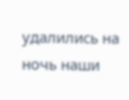удалились на ночь наши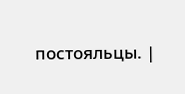постояльцы. |